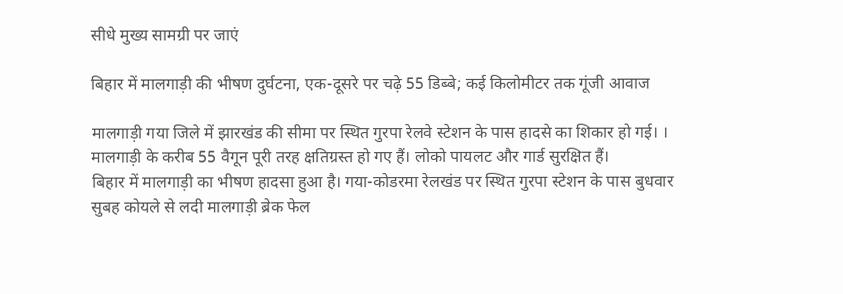सीधे मुख्य सामग्री पर जाएं

बिहार में मालगाड़ी की भीषण दुर्घटना, एक-दूसरे पर चढ़े 55 डिब्बे; कई किलोमीटर तक गूंजी आवाज

मालगाड़ी गया जिले में झारखंड की सीमा पर स्थित गुरपा रेलवे स्टेशन के पास हादसे का शिकार हो गई। । मालगाड़ी के करीब 55 वैगून पूरी तरह क्षतिग्रस्त हो गए हैं। लोको पायलट और गार्ड सुरक्षित हैं।
बिहार में मालगाड़ी का भीषण हादसा हुआ है। गया-कोडरमा रेलखंड पर स्थित गुरपा स्टेशन के पास बुधवार सुबह कोयले से लदी मालगाड़ी ब्रेक फेल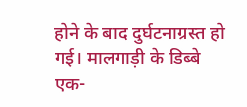होने के बाद दुर्घटनाग्रस्त हो गई। मालगाड़ी के डिब्बे एक-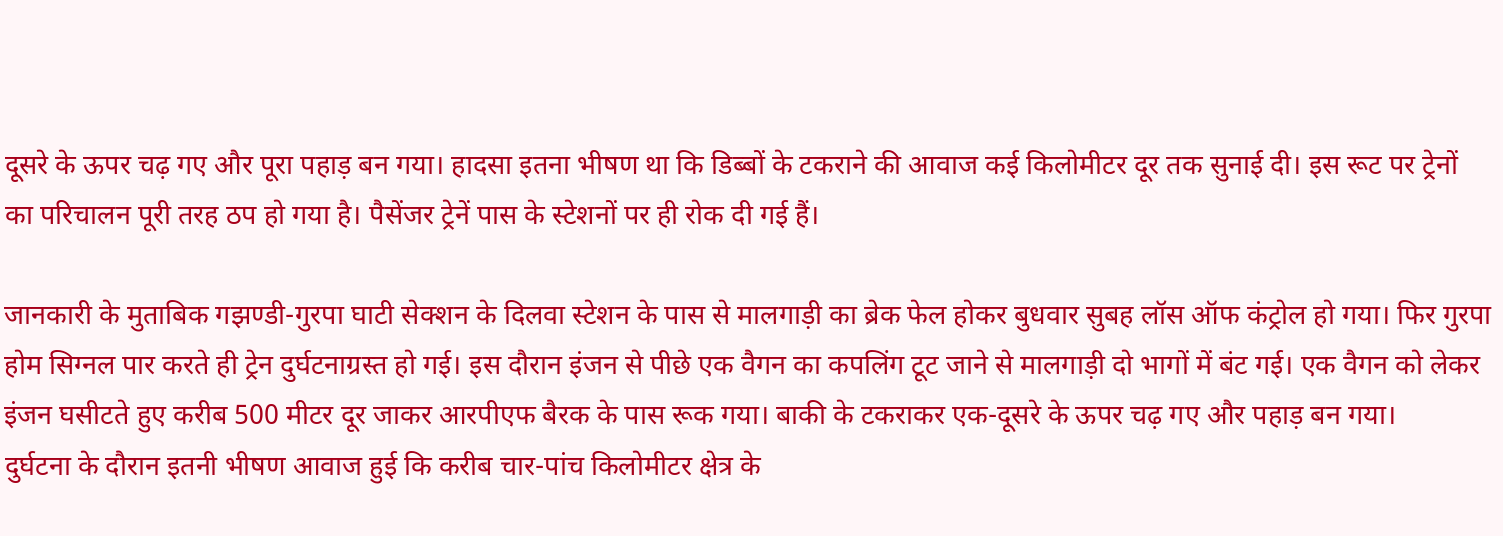दूसरे के ऊपर चढ़ गए और पूरा पहाड़ बन गया। हादसा इतना भीषण था कि डिब्बों के टकराने की आवाज कई किलोमीटर दूर तक सुनाई दी। इस रूट पर ट्रेनों का परिचालन पूरी तरह ठप हो गया है। पैसेंजर ट्रेनें पास के स्टेशनों पर ही रोक दी गई हैं।

जानकारी के मुताबिक गझण्डी-गुरपा घाटी सेक्शन के दिलवा स्टेशन के पास से मालगाड़ी का ब्रेक फेल होकर बुधवार सुबह लॉस ऑफ कंट्रोल हो गया। फिर गुरपा होम सिग्नल पार करते ही ट्रेन दुर्घटनाग्रस्त हो गई। इस दौरान इंजन से पीछे एक वैगन का कपलिंग टूट जाने से मालगाड़ी दो भागों में बंट गई। एक वैगन को लेकर इंजन घसीटते हुए करीब 500 मीटर दूर जाकर आरपीएफ बैरक के पास रूक गया। बाकी के टकराकर एक-दूसरे के ऊपर चढ़ गए और पहाड़ बन गया।
दुर्घटना के दौरान इतनी भीषण आवाज हुई कि करीब चार-पांच किलोमीटर क्षेत्र के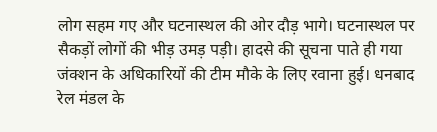लोग सहम गए और घटनास्थल की ओर दौड़ भागे। घटनास्थल पर सैकड़ों लोगों की भीड़ उमड़ पड़ी। हादसे की सूचना पाते ही गया जंक्शन के अधिकारियों की टीम मौके के लिए रवाना हुई। धनबाद रेल मंडल के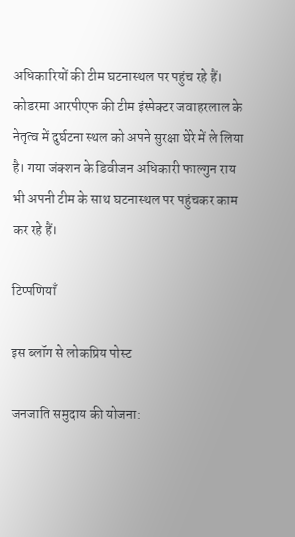अधिकारियों की टीम घटनास्थल पर पहुंच रहे हैं। कोडरमा आरपीएफ की टीम इंस्पेक्टर जवाहरलाल के नेतृत्व में दुर्घटना स्थल को अपने सुरक्षा घेरे में ले लिया है। गया जंक्शन के डिवीजन अधिकारी फाल्गुन राय भी अपनी टीम के साथ घटनास्थल पर पहुंचकर काम कर रहे हैं।

टिप्पणियाँ

इस ब्लॉग से लोकप्रिय पोस्ट

जनजाति समुदाय की योजना: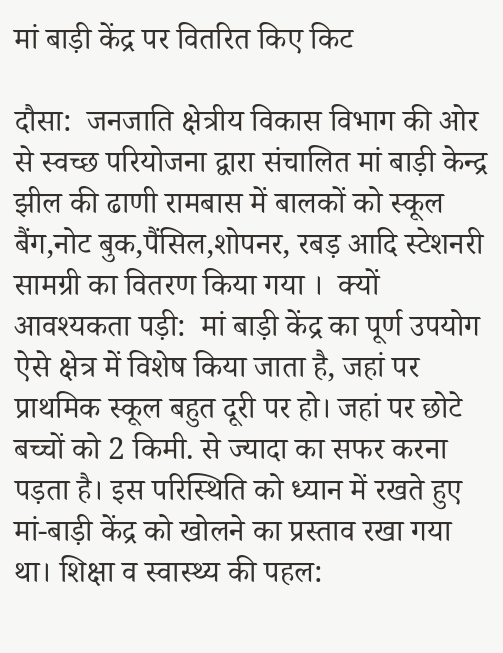मां बाड़ी केंद्र पर वितरित किए किट

दौसा:  जनजाति क्षेत्रीय विकास विभाग की ओर से स्वच्छ परियोजना द्वारा संचालित मां बाड़ी केन्द्र झील की ढाणी रामबास में बालकों को स्कूल बैंग,नोट बुक,पैंसिल,शोपनर, रबड़ आदि स्टेशनरी सामग्री का वितरण किया गया ।  क्यों आवश्यकता पड़ी:  मां बाड़ी केंद्र का पूर्ण उपयोग ऐसे क्षेत्र में विशेष किया जाता है, जहां पर प्राथमिक स्कूल बहुत दूरी पर हो। जहां पर छोटे बच्चों को 2 किमी. से ज्यादा का सफर करना पड़ता है। इस परिस्थिति को ध्यान में रखते हुए मां-बाड़ी केंद्र को खोलने का प्रस्ताव रखा गया था। शिक्षा व स्वास्थ्य की पहल: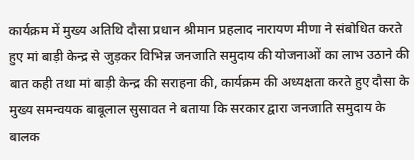कार्यक्रम में मुख्य अतिथि दौसा प्रधान श्रीमान प्रहलाद नारायण मीणा ने संबोधित करते हुए मां बाड़ी केन्द्र से जुड़कर विभिन्न जनजाति समुदाय की योजनाओं का लाभ उठाने की बात कही तथा मां बाड़ी केन्द्र की सराहना की, कार्यक्रम की अध्यक्षता करते हुए दौसा के मुख्य समन्वयक बाबूलाल सुसावत ने बताया कि सरकार द्वारा जनजाति समुदाय के बालक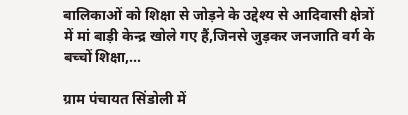बालिकाओं को शिक्षा से जोड़ने के उद्देश्य से आदिवासी क्षेत्रों में मां बाड़ी केन्द्र खोले गए हैं,जिनसे जुड़कर जनजाति वर्ग के बच्चों शिक्षा,...

ग्राम पंचायत सिंडोली में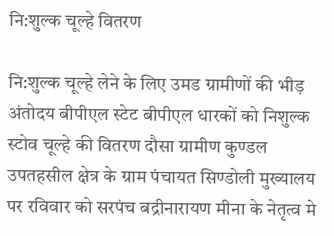नि:शुल्क चूल्हे वितरण

नि:शुल्क चूल्हे लेने के लिए उमड ग्रामीणों की भीड़  अंतोदय बीपीएल स्टेट बीपीएल धारकों को निशुल्क स्टोव चूल्हे की वितरण दौसा ग्रामीण कुण्डल उपतहसील क्षेत्र के ग्राम पंचायत सिण्डोली मुख्यालय पर रविवार को सरपंच बद्रीनारायण मीना के नेतृत्व मे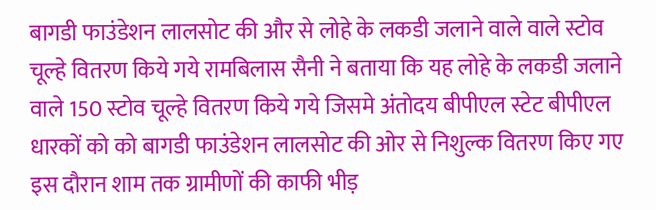बागडी फाउंडेशन लालसोट की और से लोहे के लकडी जलाने वाले वाले स्टोव चूल्हे वितरण किये गये रामबिलास सैनी ने बताया कि यह लोहे के लकडी जलाने वाले 150 स्टोव चूल्हे वितरण किये गये जिसमे अंतोदय बीपीएल स्टेट बीपीएल धारकों को को बागडी फाउंडेशन लालसोट की ओर से निशुल्क वितरण किए गए इस दौरान शाम तक ग्रामीणों की काफी भीड़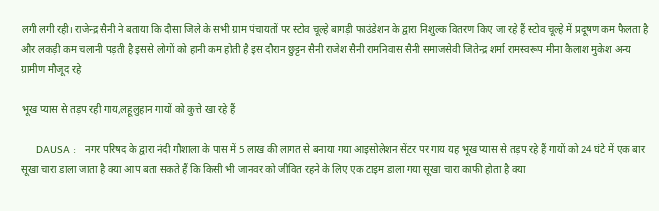लगी लगी रही। राजेन्द्र सैनी ने बताया कि दौसा जिले के सभी ग्राम पंचायतों पर स्टोव चूल्हे बागड़ी फाउंडेशन के द्वारा निशुल्क वितरण किए जा रहे हैं स्टोव चूल्हे में प्रदूषण कम फैलता है और लकड़ी कम चलानी पड़ती है इससे लोगों को हानी कम होती है इस दौरान छुट्टन सैनी राजेश सैनी रामनिवास सैनी समाजसेवी जितेन्द्र शर्मा रामस्वरूप मीना कैलाश मुकेश अन्य ग्रामीण मौजूद रहे

भूख प्यास से तड़प रही गाय,लहूलुहान गायों को कुत्ते खा रहे हैं

     DAUSA :   नगर परिषद के द्वारा नंदी गौशाला के पास में 5 लाख की लागत से बनाया गया आइसोलेशन सेंटर पर गाय यह भूख प्यास से तड़प रहे हैं गायों को 24 घंटे में एक बार सूखा चारा डाला जाता है क्या आप बता सकते हैं कि किसी भी जानवर को जीवित रहने के लिए एक टाइम डाला गया सूखा चारा काफी होता है क्या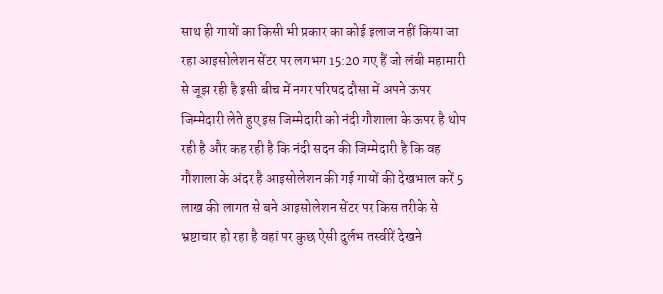साथ ही गायों का किसी भी प्रकार का कोई इलाज नहीं किया जा रहा आइसोलेशन सेंटर पर लगभग 15:20 गए हैं जो लंबी महामारी से जूझ रही है इसी बीच में नगर परिषद दौसा में अपने ऊपर जिम्मेदारी लेते हुए इस जिम्मेदारी को नंदी गौशाला के ऊपर है थोप रही है और कह रही है कि नंदी सदन की जिम्मेदारी है कि वह गौशाला के अंदर है आइसोलेशन की गई गायों की देखभाल करें 5 लाख की लागत से बने आइसोलेशन सेंटर पर किस तरीके से भ्रष्टाचार हो रहा है वहां पर कुछ ऐसी दुर्लभ तस्वीरें देखने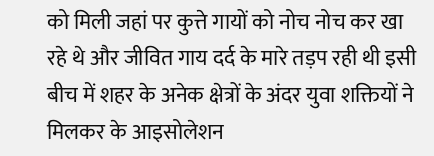को मिली जहां पर कुत्ते गायों को नोच नोच कर खा रहे थे और जीवित गाय दर्द के मारे तड़प रही थी इसी बीच में शहर के अनेक क्षेत्रों के अंदर युवा शक्तियों ने मिलकर के आइसोलेशन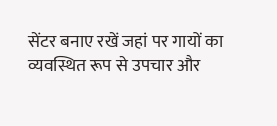सेंटर बनाए रखें जहां पर गायों का व्यवस्थित रूप से उपचार और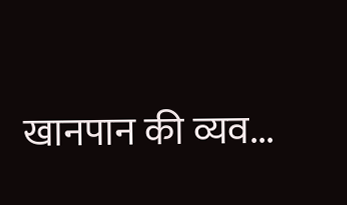खानपान की व्यव...